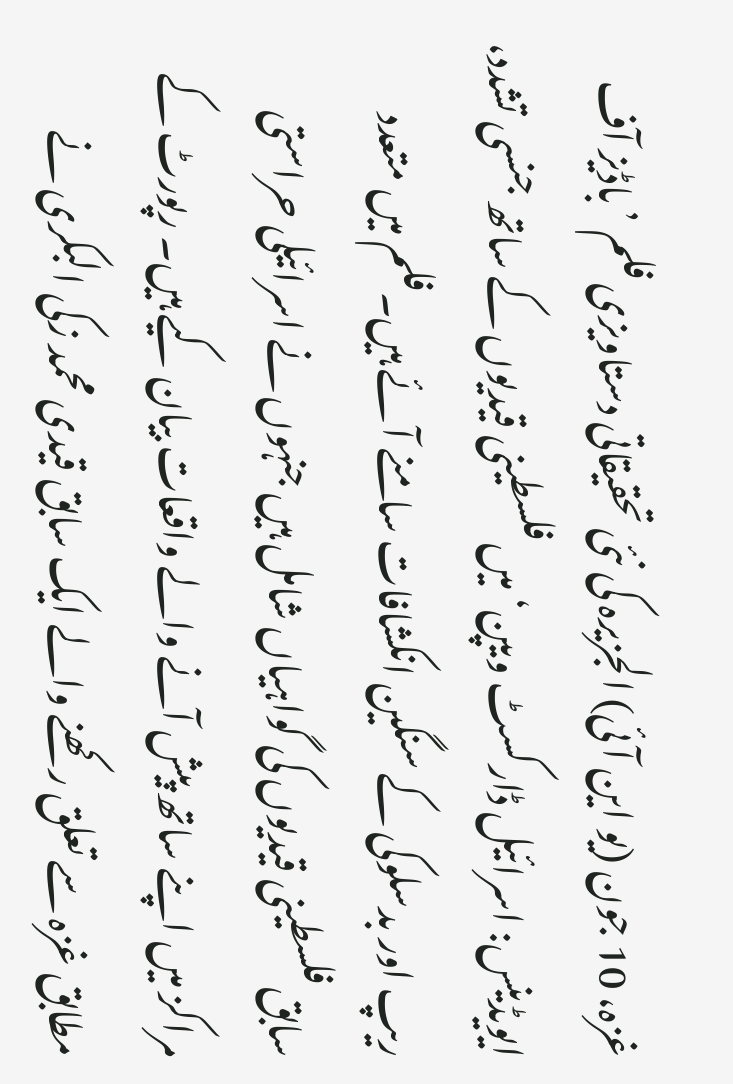غزہ، 10 جون (یو این آئی) الجزیرہ کی نئی تحقیقاتی دستاویزی فلم ’باڈیز آف ایویڈینس: اسرائیل ڈارکسٹ ویپن‘ میں فلسطینی قیدیوں کے ساتھ جنسی تشدد، ریپ اور بدسلوکی کے سنگین انکشافات سامنے آئے ہیں۔فلم میں متعدد سابق فلسطینی قیدیوں کی گواہیاں شامل ہیں جنہوں نے اسرائیلی حراستی مراکز میں اپنے ساتھ پیش آنے والے واقعات بیان کیے ہیں۔ رپورٹ کے مطابق غزہ سے تعلق رکھنے والے ایک سابق قیدی محمد زکی البکری نے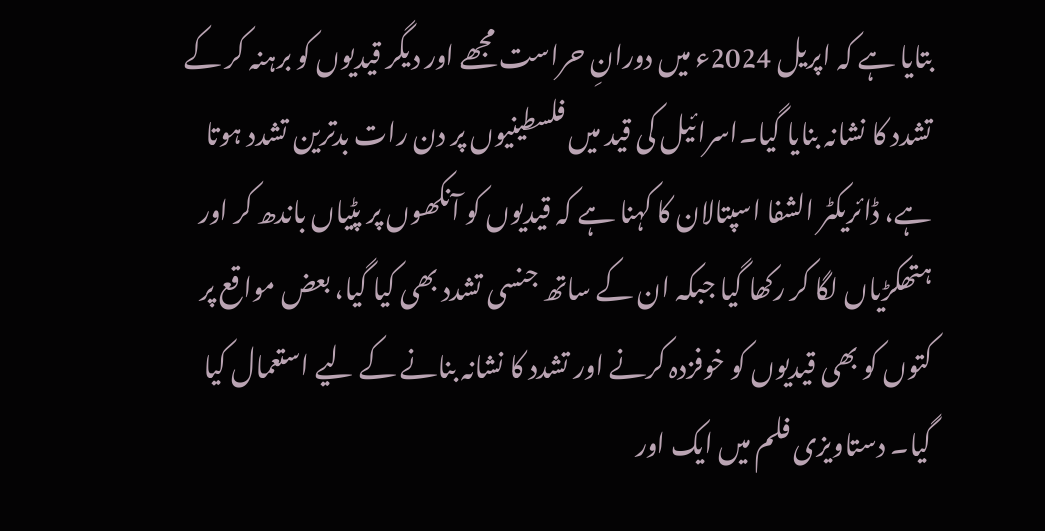بتایا ہے کہ اپریل 2024ء میں دورانِ حراست مجھے اور دیگر قیدیوں کو برہنہ کر کے تشدد کا نشانہ بنایا گیا۔اسرائیل کی قید میں فلسطینیوں پر دن رات بدترین تشدد ہوتا ہے، ڈائریکٹر الشفا اسپتالان کا کہنا ہے کہ قیدیوں کو آنکھوں پر پٹیاں باندھ کر اور ہتھکڑیاں لگا کر رکھا گیا جبکہ ان کے ساتھ جنسی تشدد بھی کیا گیا، بعض مواقع پر کتوں کو بھی قیدیوں کو خوفزدہ کرنے اور تشدد کا نشانہ بنانے کے لیے استعمال کیا گیا۔ دستاویزی فلم میں ایک اور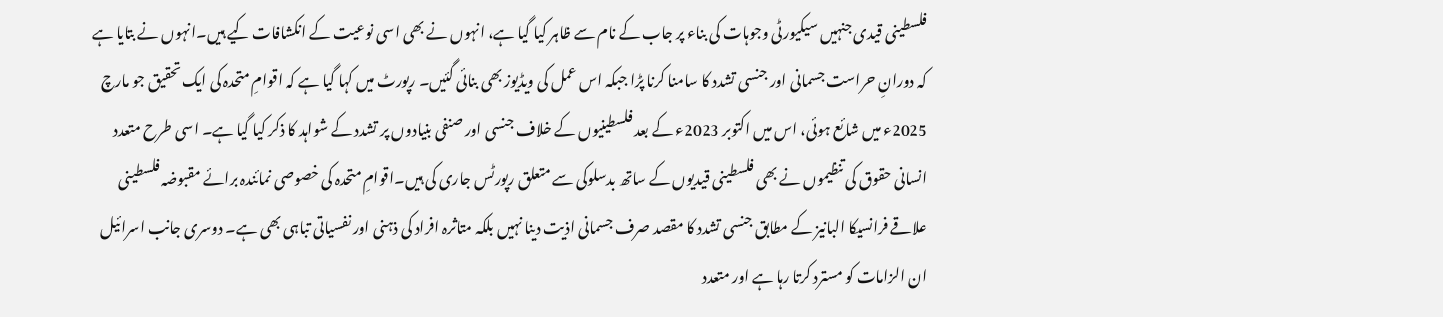فلسطینی قیدی جنہیں سیکیورٹی وجوہات کی بناء پر جاب کے نام سے ظاہر کیا گیا ہے، انہوں نے بھی اسی نوعیت کے انکشافات کیے ہیں۔انہوں نے بتایا ہے کہ دورانِ حراست جسمانی اور جنسی تشدد کا سامنا کرنا پڑا جبکہ اس عمل کی ویڈیوز بھی بنائی گئیں۔ رپورٹ میں کہا گیا ہے کہ اقوامِ متحدہ کی ایک تحقیق جو مارچ 2025ء میں شائع ہوئی، اس میں اکتوبر 2023ء کے بعد فلسطینیوں کے خلاف جنسی اور صنفی بنیادوں پر تشدد کے شواہد کا ذکر کیا گیا ہے۔ اسی طرح متعدد انسانی حقوق کی تنظیموں نے بھی فلسطینی قیدیوں کے ساتھ بدسلوکی سے متعلق رپورٹس جاری کی ہیں۔اقوامِ متحدہ کی خصوصی نمائندہ برائے مقبوضہ فلسطینی علاقے فرانسیکا البانیز کے مطابق جنسی تشدد کا مقصد صرف جسمانی اذیت دینا نہیں بلکہ متاثرہ افراد کی ذہنی اور نفسیاتی تباہی بھی ہے۔ دوسری جانب اسرائیل ان الزامات کو مسترد کرتا رہا ہے اور متعدد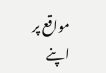مواقع پر اپنے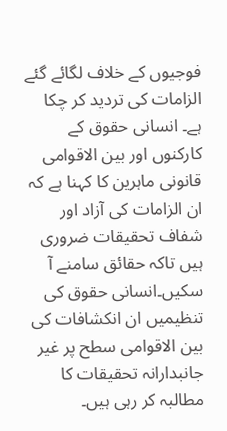فوجیوں کے خلاف لگائے گئے الزامات کی تردید کر چکا ہے۔ انسانی حقوق کے کارکنوں اور بین الاقوامی قانونی ماہرین کا کہنا ہے کہ ان الزامات کی آزاد اور شفاف تحقیقات ضروری ہیں تاکہ حقائق سامنے آ سکیں۔انسانی حقوق کی تنظیمیں ان انکشافات کی بین الاقوامی سطح پر غیر جانبدارانہ تحقیقات کا مطالبہ کر رہی ہیں۔